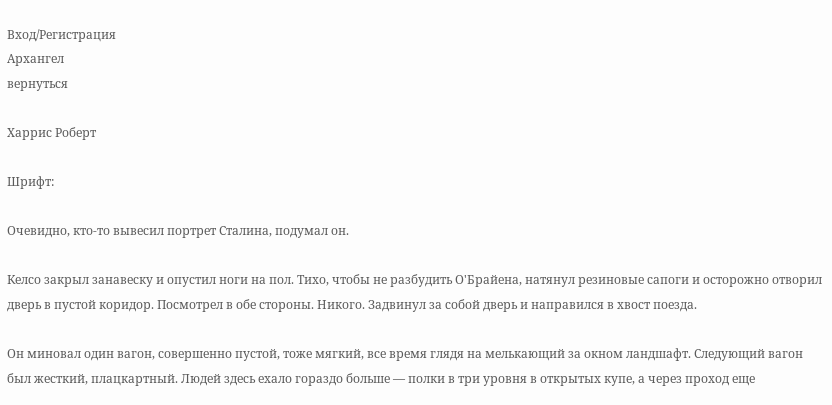Вход/Регистрация
Архангел
вернуться

Харрис Роберт

Шрифт:

Очевидно, кто-то вывесил портрет Сталина, подумал он.

Келсо закрыл занавеску и опустил ноги на пол. Тихо, чтобы не разбудить О'Брайена, натянул резиновые сапоги и осторожно отворил дверь в пустой коридор. Посмотрел в обе стороны. Никого. Задвинул за собой дверь и направился в хвост поезда.

Он миновал один вагон, совершенно пустой, тоже мягкий, все время глядя на мелькающий за окном ландшафт. Следующий вагон был жесткий, плацкартный. Людей здесь ехало гораздо больше — полки в три уровня в открытых купе, а через проход еще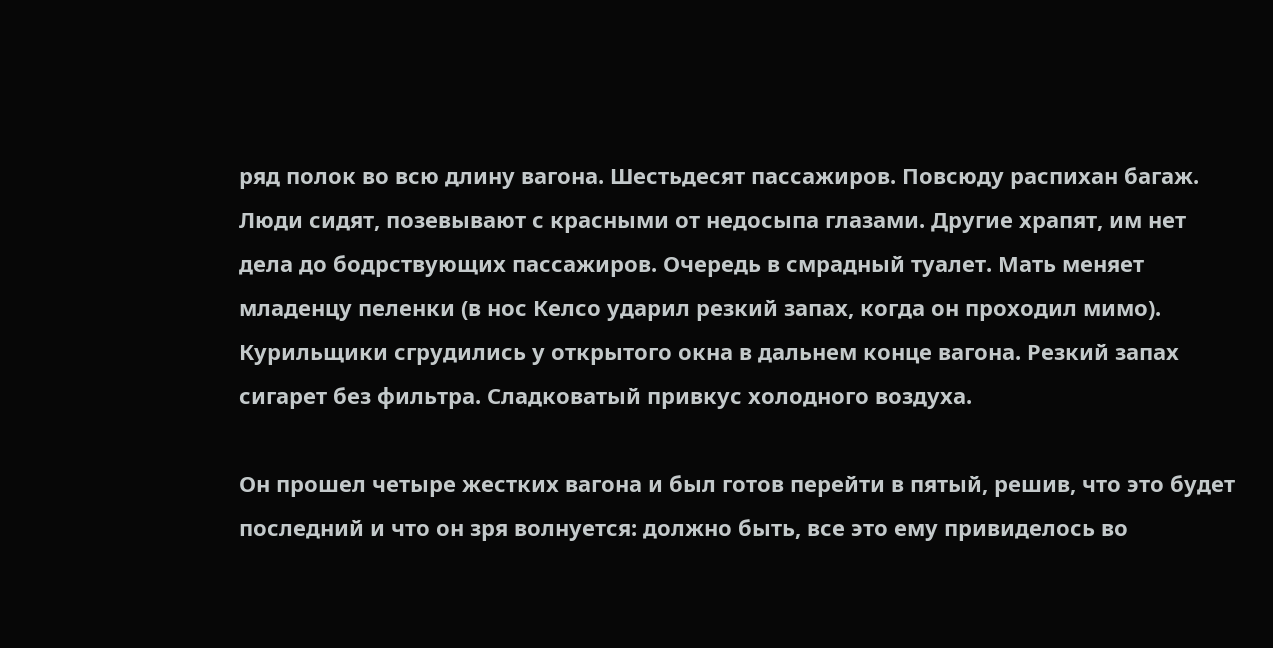ряд полок во всю длину вагона. Шестьдесят пассажиров. Повсюду распихан багаж. Люди сидят, позевывают с красными от недосыпа глазами. Другие храпят, им нет дела до бодрствующих пассажиров. Очередь в смрадный туалет. Мать меняет младенцу пеленки (в нос Келсо ударил резкий запах, когда он проходил мимо). Курильщики сгрудились у открытого окна в дальнем конце вагона. Резкий запах сигарет без фильтра. Сладковатый привкус холодного воздуха.

Он прошел четыре жестких вагона и был готов перейти в пятый, решив, что это будет последний и что он зря волнуется: должно быть, все это ему привиделось во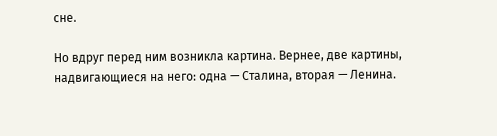сне.

Но вдруг перед ним возникла картина. Вернее, две картины, надвигающиеся на него: одна — Сталина, вторая — Ленина.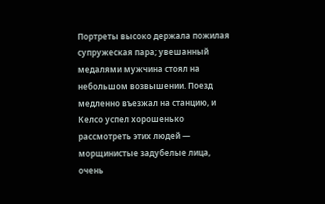Портреты высоко держала пожилая супружеская пара; увешанный медалями мужчина стоял на небольшом возвышении. Поезд медленно въезжал на станцию, и Келсо успел хорошенько рассмотреть этих людей — морщинистые задубелые лица, очень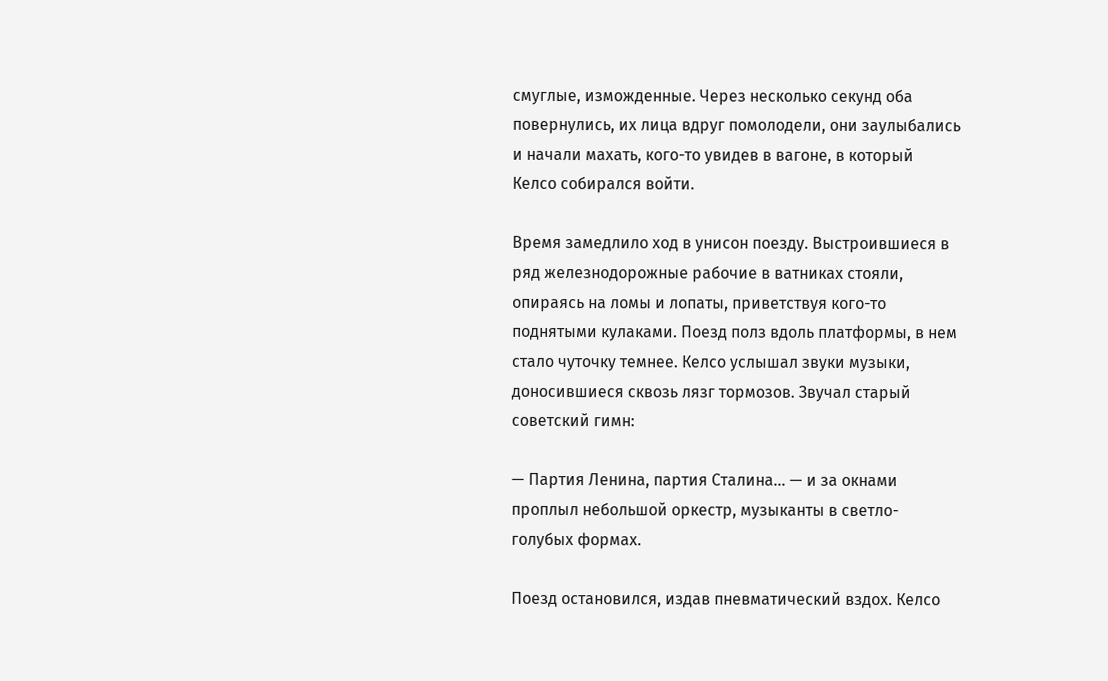смуглые, изможденные. Через несколько секунд оба повернулись, их лица вдруг помолодели, они заулыбались и начали махать, кого-то увидев в вагоне, в который Келсо собирался войти.

Время замедлило ход в унисон поезду. Выстроившиеся в ряд железнодорожные рабочие в ватниках стояли, опираясь на ломы и лопаты, приветствуя кого-то поднятыми кулаками. Поезд полз вдоль платформы, в нем стало чуточку темнее. Келсо услышал звуки музыки, доносившиеся сквозь лязг тормозов. Звучал старый советский гимн:

— Партия Ленина, партия Сталина… — и за окнами проплыл небольшой оркестр, музыканты в светло-голубых формах.

Поезд остановился, издав пневматический вздох. Келсо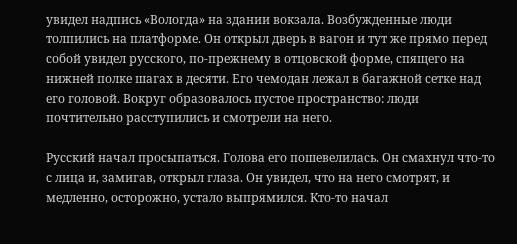увидел надпись «Вологда» на здании вокзала. Возбужденные люди толпились на платформе. Он открыл дверь в вагон и тут же прямо перед собой увидел русского, по-прежнему в отцовской форме, спящего на нижней полке шагах в десяти. Его чемодан лежал в багажной сетке над его головой. Вокруг образовалось пустое пространство: люди почтительно расступились и смотрели на него.

Русский начал просыпаться. Голова его пошевелилась. Он смахнул что-то с лица и, замигав, открыл глаза. Он увидел, что на него смотрят, и медленно, осторожно, устало выпрямился. Кто-то начал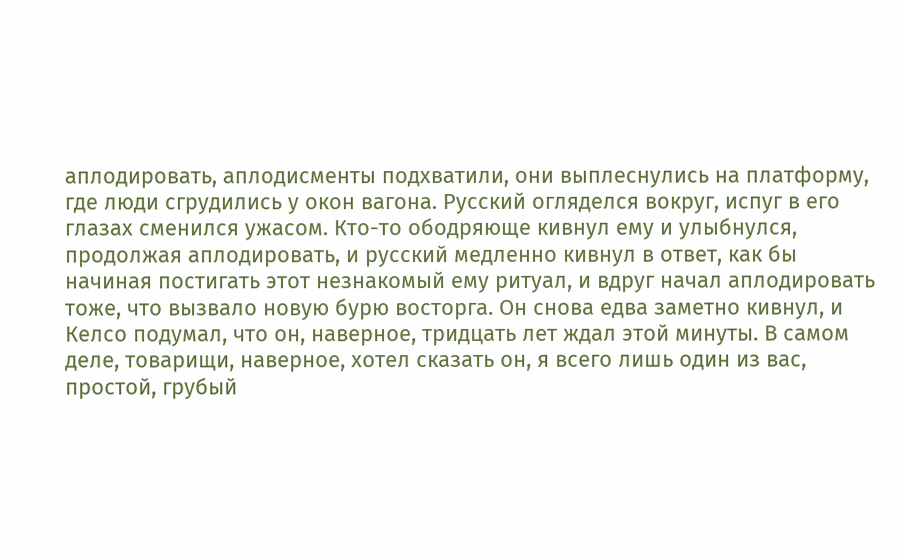аплодировать, аплодисменты подхватили, они выплеснулись на платформу, где люди сгрудились у окон вагона. Русский огляделся вокруг, испуг в его глазах сменился ужасом. Кто-то ободряюще кивнул ему и улыбнулся, продолжая аплодировать, и русский медленно кивнул в ответ, как бы начиная постигать этот незнакомый ему ритуал, и вдруг начал аплодировать тоже, что вызвало новую бурю восторга. Он снова едва заметно кивнул, и Келсо подумал, что он, наверное, тридцать лет ждал этой минуты. В самом деле, товарищи, наверное, хотел сказать он, я всего лишь один из вас, простой, грубый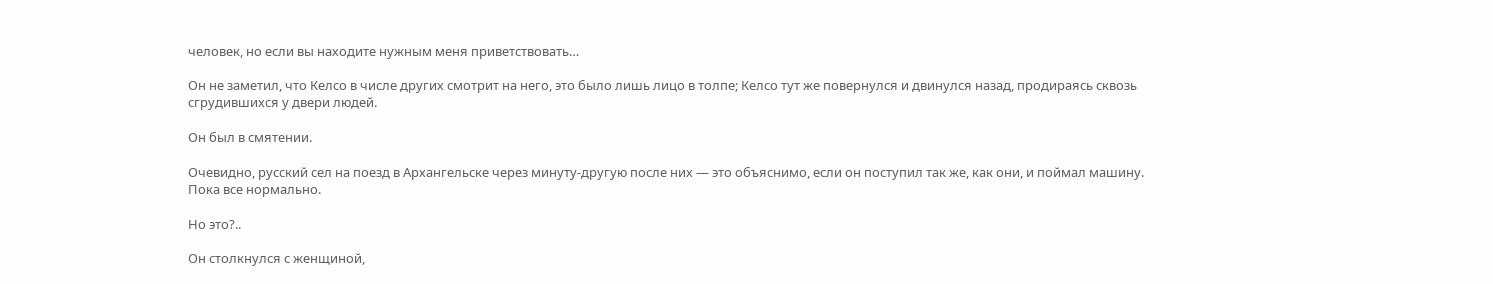человек, но если вы находите нужным меня приветствовать…

Он не заметил, что Келсо в числе других смотрит на него, это было лишь лицо в толпе; Келсо тут же повернулся и двинулся назад, продираясь сквозь сгрудившихся у двери людей.

Он был в смятении.

Очевидно, русский сел на поезд в Архангельске через минуту-другую после них — это объяснимо, если он поступил так же, как они, и поймал машину. Пока все нормально.

Но это?..

Он столкнулся с женщиной,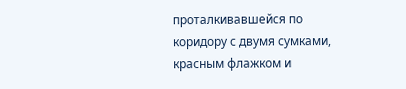проталкивавшейся по коридору с двумя сумками, красным флажком и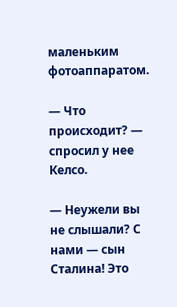маленьким фотоаппаратом.

— Что происходит? — спросил у нее Келсо.

— Неужели вы не слышали? С нами — сын Сталина! Это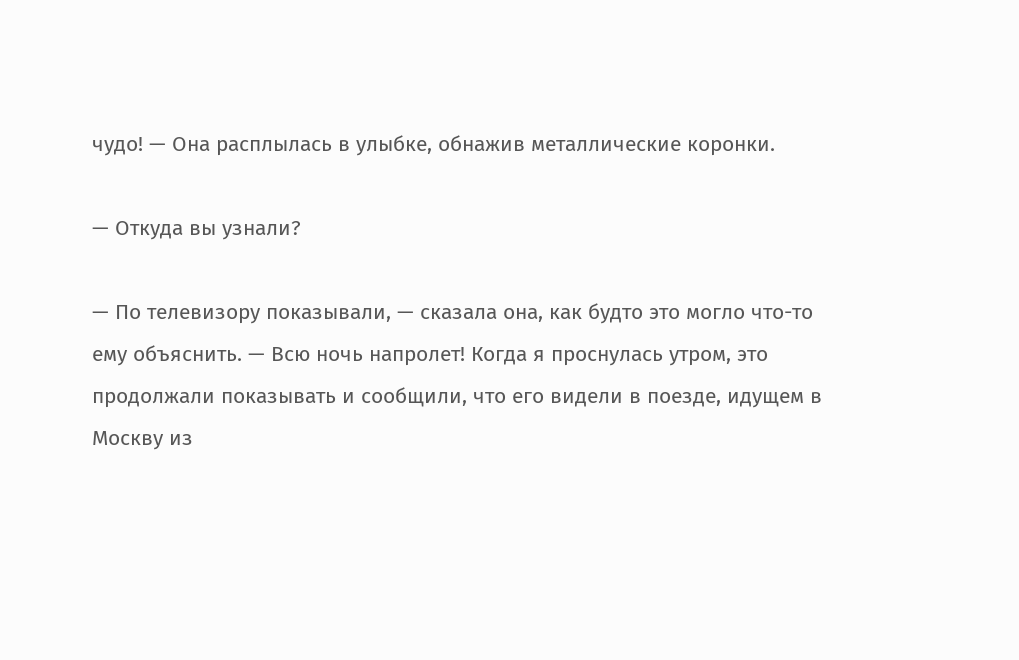чудо! — Она расплылась в улыбке, обнажив металлические коронки.

— Откуда вы узнали?

— По телевизору показывали, — сказала она, как будто это могло что-то ему объяснить. — Всю ночь напролет! Когда я проснулась утром, это продолжали показывать и сообщили, что его видели в поезде, идущем в Москву из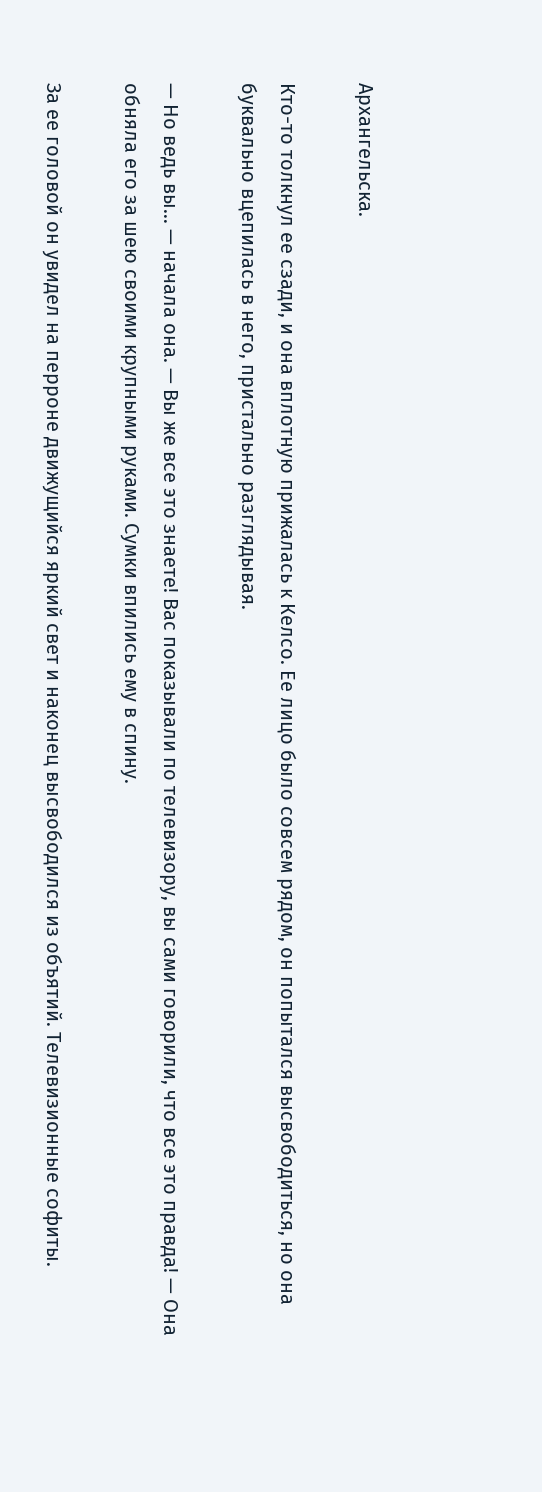Архангельска.

Кто-то толкнул ее сзади, и она вплотную прижалась к Келсо. Ее лицо было совсем рядом, он попытался высвободиться, но она буквально вцепилась в него, пристально разглядывая.

— Но ведь вы… — начала она. — Вы же все это знаете! Вас показывали по телевизору, вы сами говорили, что все это правда! — Она обняла его за шею своими крупными руками. Сумки впились ему в спину.

За ее головой он увидел на перроне движущийся яркий свет и наконец высвободился из объятий. Телевизионные софиты.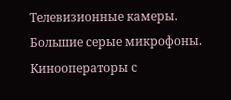Телевизионные камеры. Большие серые микрофоны. Кинооператоры с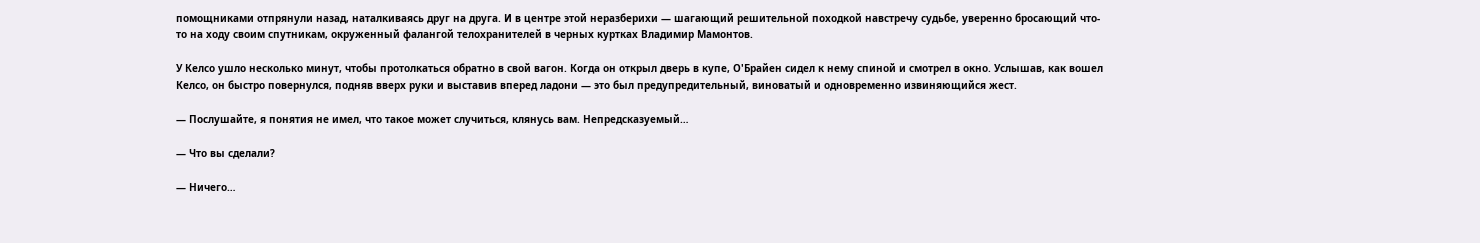помощниками отпрянули назад, наталкиваясь друг на друга. И в центре этой неразберихи — шагающий решительной походкой навстречу судьбе, уверенно бросающий что-то на ходу своим спутникам, окруженный фалангой телохранителей в черных куртках Владимир Мамонтов.

У Келсо ушло несколько минут, чтобы протолкаться обратно в свой вагон. Когда он открыл дверь в купе, О'Брайен сидел к нему спиной и смотрел в окно. Услышав, как вошел Келсо, он быстро повернулся, подняв вверх руки и выставив вперед ладони — это был предупредительный, виноватый и одновременно извиняющийся жест.

— Послушайте, я понятия не имел, что такое может случиться, клянусь вам. Непредсказуемый…

— Что вы сделали?

— Ничего…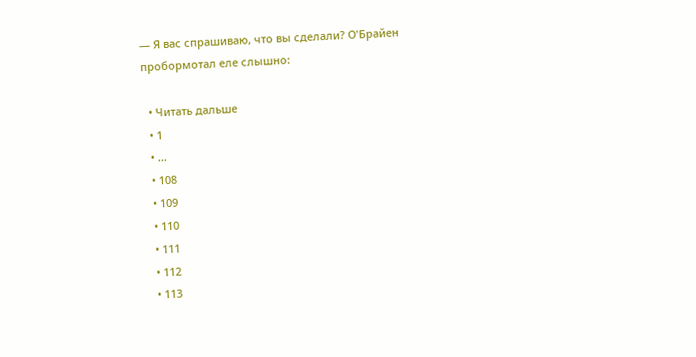— Я вас спрашиваю, что вы сделали? О'Брайен пробормотал еле слышно:

  • Читать дальше
  • 1
  • ...
  • 108
  • 109
  • 110
  • 111
  • 112
  • 113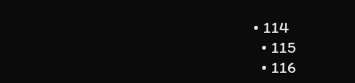• 114
  • 115
  • 116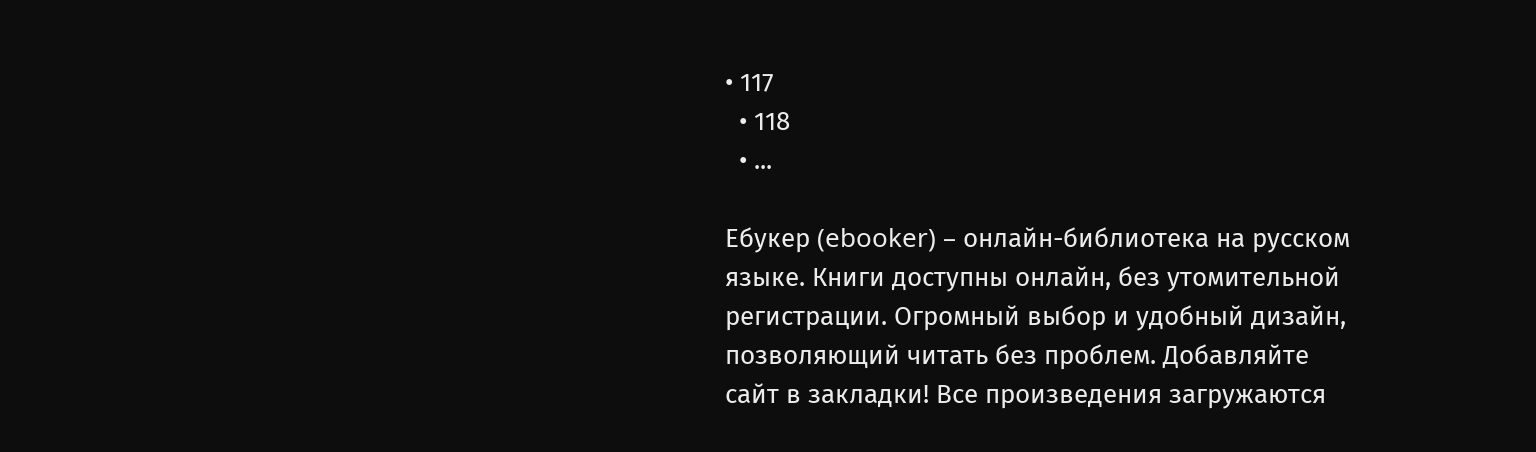• 117
  • 118
  • ...

Ебукер (ebooker) – онлайн-библиотека на русском языке. Книги доступны онлайн, без утомительной регистрации. Огромный выбор и удобный дизайн, позволяющий читать без проблем. Добавляйте сайт в закладки! Все произведения загружаются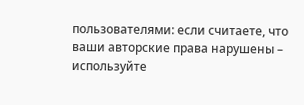пользователями: если считаете, что ваши авторские права нарушены – используйте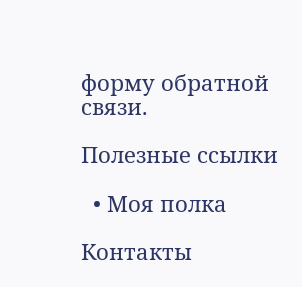форму обратной связи.

Полезные ссылки

  • Моя полка

Контакты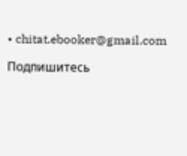• chitat.ebooker@gmail.com

Подпишитесь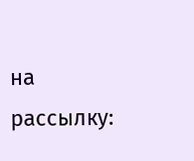на рассылку: